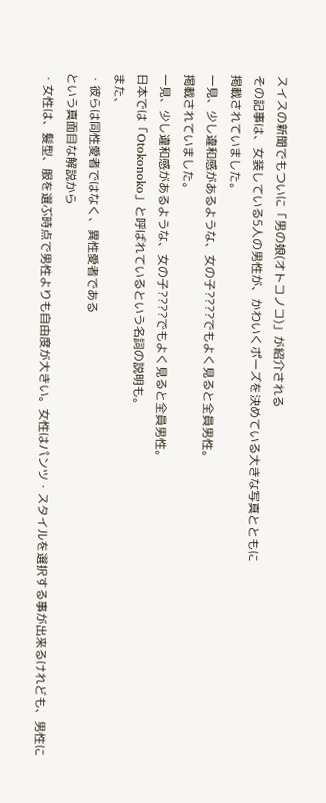スイスの新聞でもついに「男の娘(オトコノコ)」が紹介される
その記事は、女装している5人の男性が、かわいくポーズを決めている大きな写真とともに
掲載されていました。
一見、少し違和感があるような、女の子????でもよく見ると全員男性。
掲載されていました。
一見、少し違和感があるような、女の子????でもよく見ると全員男性。
日本では「Otokonoko」と呼ばれているという名詞の説明も。
また、
・彼らは同性愛者ではなく、異性愛者である
という真面目な解説から
・女性は、髪型、服を選ぶ時点で男性よりも自由度が大きい。女性はパンツ・スタイルを選択する事が出来るけれども、男性に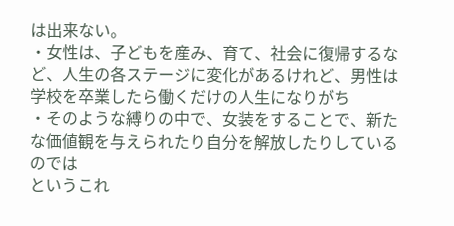は出来ない。
・女性は、子どもを産み、育て、社会に復帰するなど、人生の各ステージに変化があるけれど、男性は学校を卒業したら働くだけの人生になりがち
・そのような縛りの中で、女装をすることで、新たな価値観を与えられたり自分を解放したりしているのでは
というこれ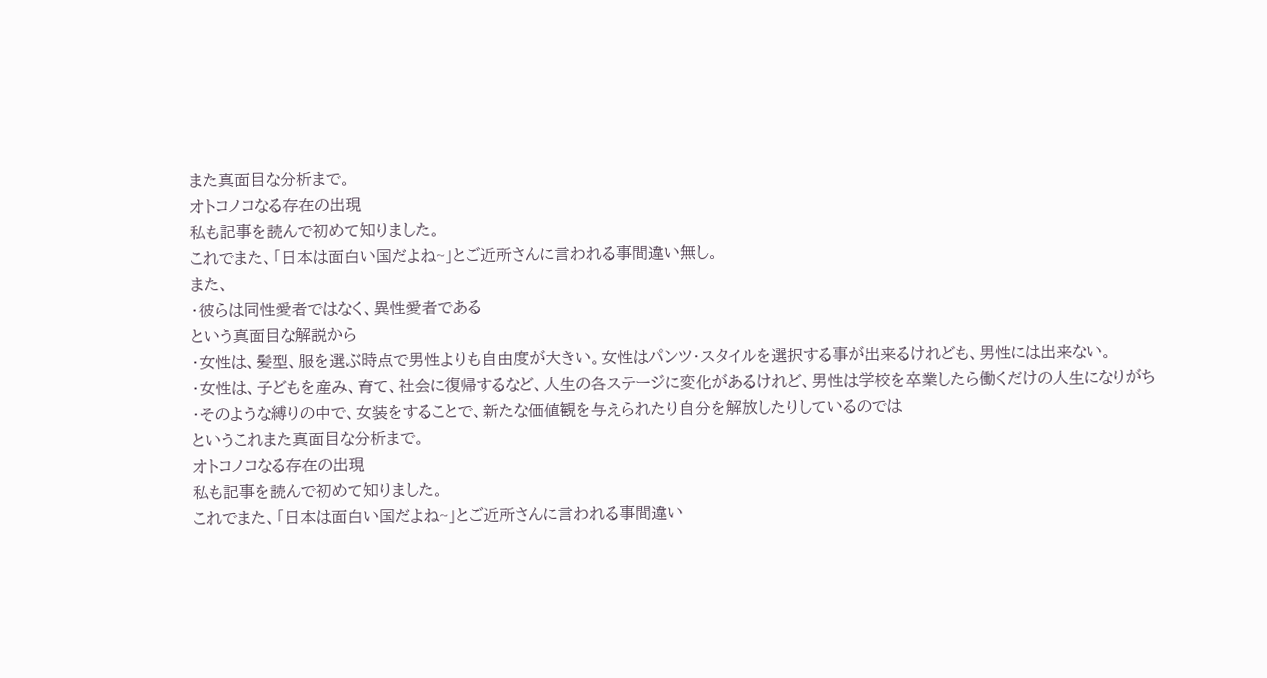また真面目な分析まで。
オトコノコなる存在の出現
私も記事を読んで初めて知りました。
これでまた、「日本は面白い国だよね~」とご近所さんに言われる事間違い無し。
また、
・彼らは同性愛者ではなく、異性愛者である
という真面目な解説から
・女性は、髪型、服を選ぶ時点で男性よりも自由度が大きい。女性はパンツ・スタイルを選択する事が出来るけれども、男性には出来ない。
・女性は、子どもを産み、育て、社会に復帰するなど、人生の各ステージに変化があるけれど、男性は学校を卒業したら働くだけの人生になりがち
・そのような縛りの中で、女装をすることで、新たな価値観を与えられたり自分を解放したりしているのでは
というこれまた真面目な分析まで。
オトコノコなる存在の出現
私も記事を読んで初めて知りました。
これでまた、「日本は面白い国だよね~」とご近所さんに言われる事間違い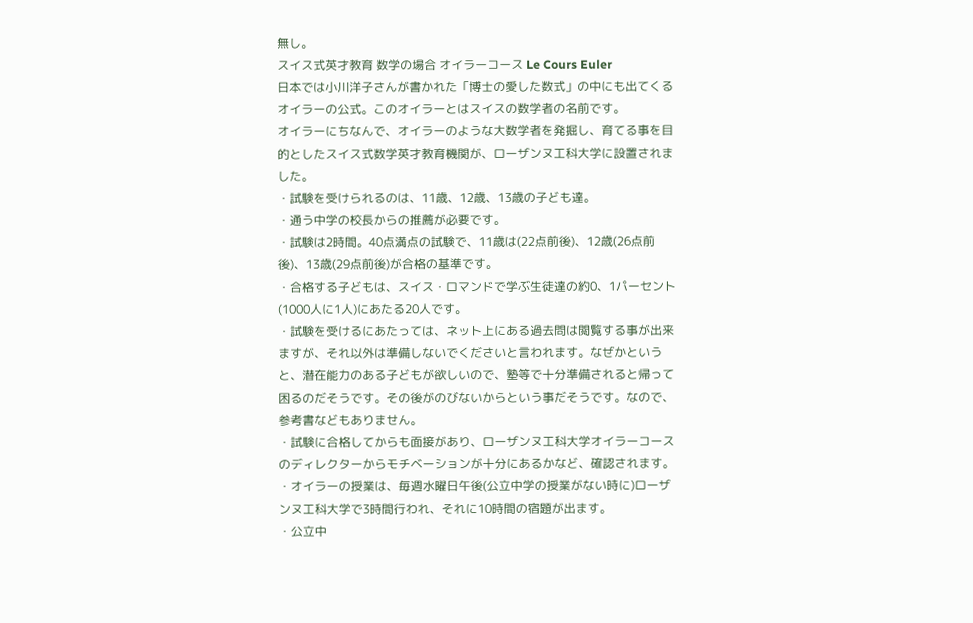無し。
スイス式英才教育 数学の場合 オイラーコース Le Cours Euler
日本では小川洋子さんが書かれた「博士の愛した数式」の中にも出てくる
オイラーの公式。このオイラーとはスイスの数学者の名前です。
オイラーにちなんで、オイラーのような大数学者を発掘し、育てる事を目的としたスイス式数学英才教育機関が、ローザンヌ工科大学に設置されました。
・試験を受けられるのは、11歳、12歳、13歳の子ども達。
・通う中学の校長からの推薦が必要です。
・試験は2時間。40点満点の試験で、11歳は(22点前後)、12歳(26点前後)、13歳(29点前後)が合格の基準です。
・合格する子どもは、スイス・ロマンドで学ぶ生徒達の約0、1パーセント(1000人に1人)にあたる20人です。
・試験を受けるにあたっては、ネット上にある過去問は閲覧する事が出来ますが、それ以外は準備しないでくださいと言われます。なぜかというと、潜在能力のある子どもが欲しいので、塾等で十分準備されると帰って困るのだそうです。その後がのびないからという事だそうです。なので、参考書などもありません。
・試験に合格してからも面接があり、ローザンヌ工科大学オイラーコースのディレクターからモチベーションが十分にあるかなど、確認されます。
・オイラーの授業は、毎週水曜日午後(公立中学の授業がない時に)ローザンヌ工科大学で3時間行われ、それに10時間の宿題が出ます。
・公立中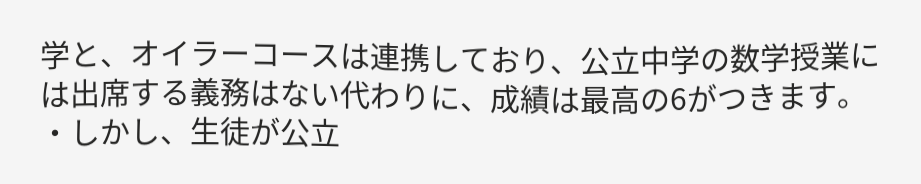学と、オイラーコースは連携しており、公立中学の数学授業には出席する義務はない代わりに、成績は最高の6がつきます。
・しかし、生徒が公立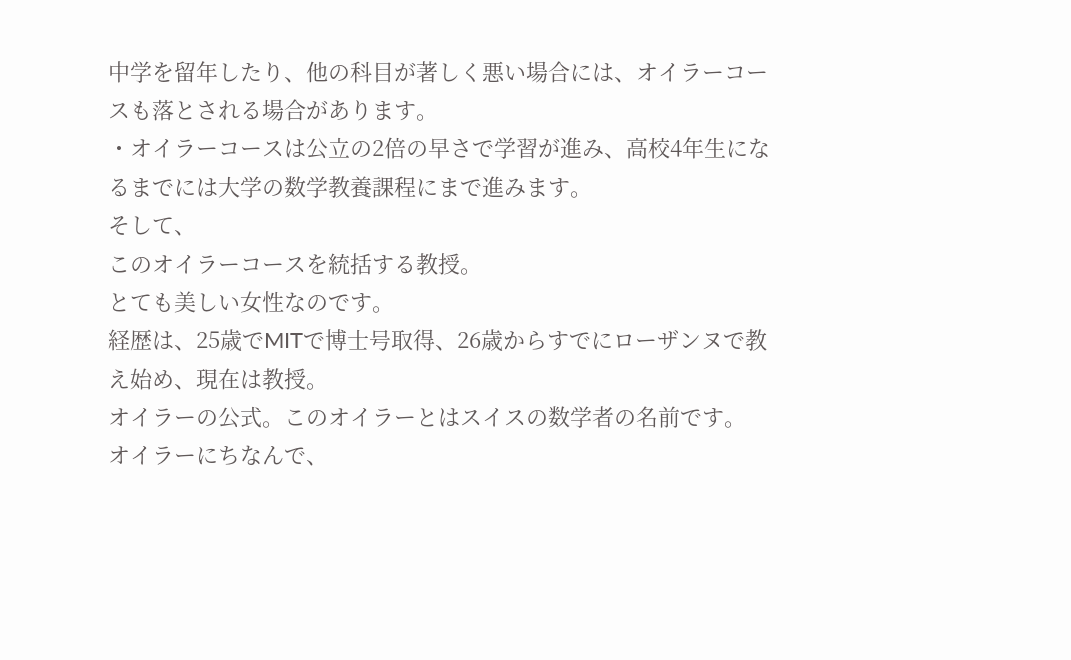中学を留年したり、他の科目が著しく悪い場合には、オイラーコースも落とされる場合があります。
・オイラーコースは公立の2倍の早さで学習が進み、高校4年生になるまでには大学の数学教養課程にまで進みます。
そして、
このオイラーコースを統括する教授。
とても美しい女性なのです。
経歴は、25歳でMITで博士号取得、26歳からすでにローザンヌで教え始め、現在は教授。
オイラーの公式。このオイラーとはスイスの数学者の名前です。
オイラーにちなんで、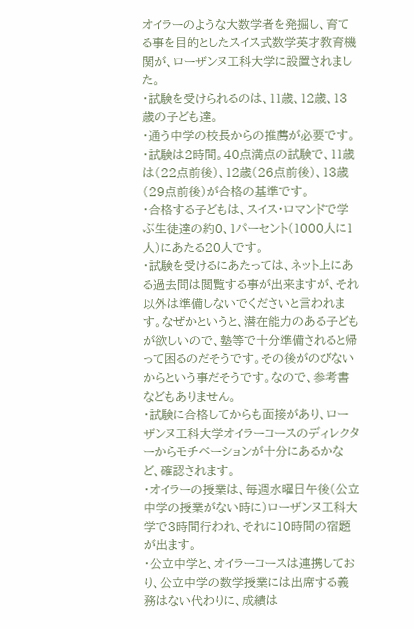オイラーのような大数学者を発掘し、育てる事を目的としたスイス式数学英才教育機関が、ローザンヌ工科大学に設置されました。
・試験を受けられるのは、11歳、12歳、13歳の子ども達。
・通う中学の校長からの推薦が必要です。
・試験は2時間。40点満点の試験で、11歳は(22点前後)、12歳(26点前後)、13歳(29点前後)が合格の基準です。
・合格する子どもは、スイス・ロマンドで学ぶ生徒達の約0、1パーセント(1000人に1人)にあたる20人です。
・試験を受けるにあたっては、ネット上にある過去問は閲覧する事が出来ますが、それ以外は準備しないでくださいと言われます。なぜかというと、潜在能力のある子どもが欲しいので、塾等で十分準備されると帰って困るのだそうです。その後がのびないからという事だそうです。なので、参考書などもありません。
・試験に合格してからも面接があり、ローザンヌ工科大学オイラーコースのディレクターからモチベーションが十分にあるかなど、確認されます。
・オイラーの授業は、毎週水曜日午後(公立中学の授業がない時に)ローザンヌ工科大学で3時間行われ、それに10時間の宿題が出ます。
・公立中学と、オイラーコースは連携しており、公立中学の数学授業には出席する義務はない代わりに、成績は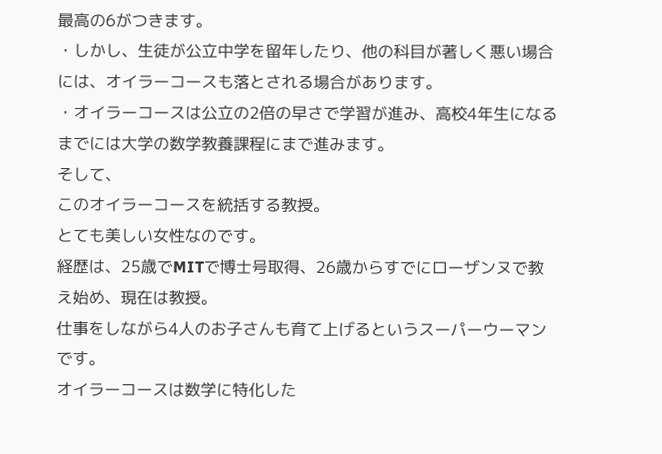最高の6がつきます。
・しかし、生徒が公立中学を留年したり、他の科目が著しく悪い場合には、オイラーコースも落とされる場合があります。
・オイラーコースは公立の2倍の早さで学習が進み、高校4年生になるまでには大学の数学教養課程にまで進みます。
そして、
このオイラーコースを統括する教授。
とても美しい女性なのです。
経歴は、25歳でMITで博士号取得、26歳からすでにローザンヌで教え始め、現在は教授。
仕事をしながら4人のお子さんも育て上げるというスーパーウーマンです。
オイラーコースは数学に特化した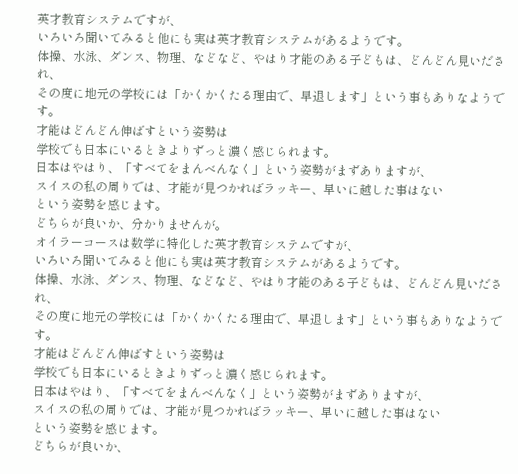英才教育システムですが、
いろいろ聞いてみると他にも実は英才教育システムがあるようです。
体操、水泳、ダンス、物理、などなど、やはり才能のある子どもは、どんどん見いだされ、
その度に地元の学校には「かくかくたる理由で、早退します」という事もありなようです。
才能はどんどん伸ばすという姿勢は
学校でも日本にいるときよりずっと濃く感じられます。
日本はやはり、「すべてをまんべんなく」という姿勢がまずありますが、
スイスの私の周りでは、才能が見つかればラッキー、早いに越した事はない
という姿勢を感じます。
どちらが良いか、分かりませんが。
オイラーコースは数学に特化した英才教育システムですが、
いろいろ聞いてみると他にも実は英才教育システムがあるようです。
体操、水泳、ダンス、物理、などなど、やはり才能のある子どもは、どんどん見いだされ、
その度に地元の学校には「かくかくたる理由で、早退します」という事もありなようです。
才能はどんどん伸ばすという姿勢は
学校でも日本にいるときよりずっと濃く感じられます。
日本はやはり、「すべてをまんべんなく」という姿勢がまずありますが、
スイスの私の周りでは、才能が見つかればラッキー、早いに越した事はない
という姿勢を感じます。
どちらが良いか、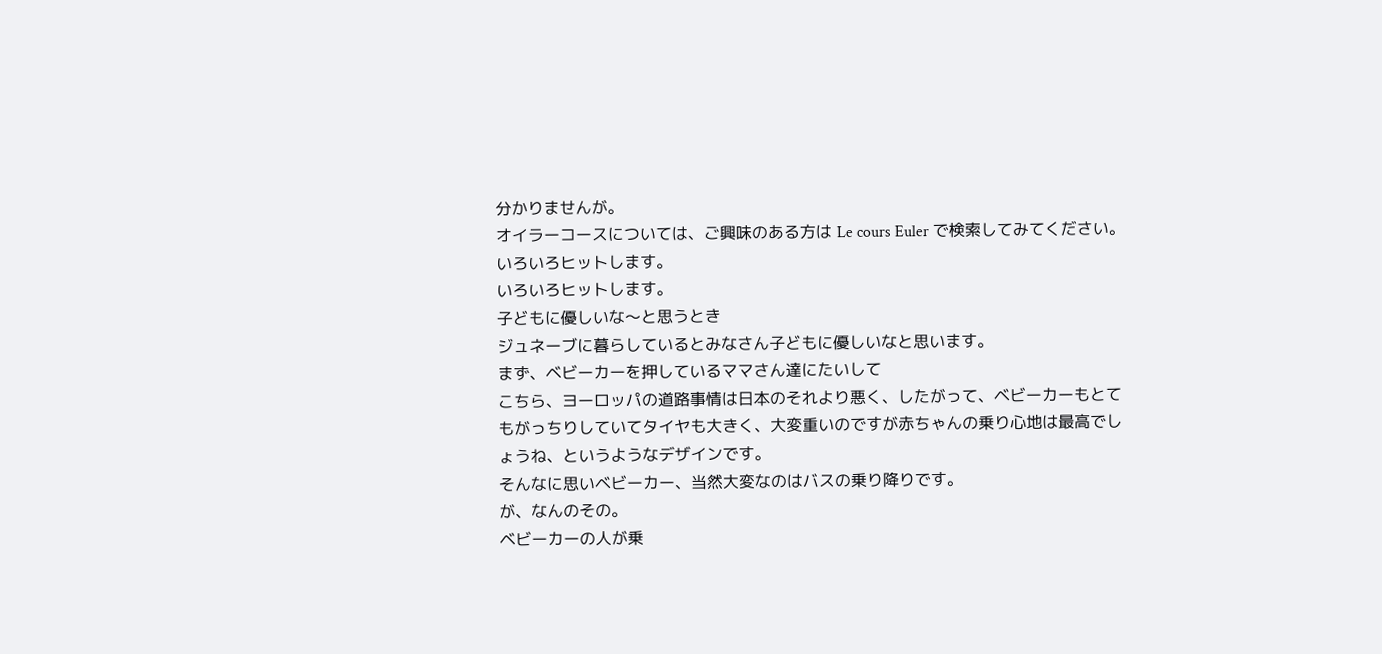分かりませんが。
オイラーコースについては、ご興味のある方は Le cours Euler で検索してみてください。
いろいろヒットします。
いろいろヒットします。
子どもに優しいな〜と思うとき
ジュネーブに暮らしているとみなさん子どもに優しいなと思います。
まず、ベビーカーを押しているママさん達にたいして
こちら、ヨーロッパの道路事情は日本のそれより悪く、したがって、ベビーカーもとてもがっちりしていてタイヤも大きく、大変重いのですが赤ちゃんの乗り心地は最高でしょうね、というようなデザインです。
そんなに思いベビーカー、当然大変なのはバスの乗り降りです。
が、なんのその。
ベビーカーの人が乗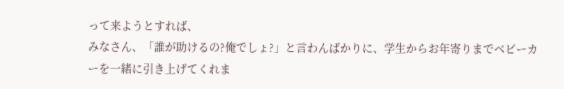って来ようとすれば、
みなさん、「誰が助けるの?俺でしょ?」と言わんばかりに、学生からお年寄りまでベビーカーを一緒に引き上げてくれま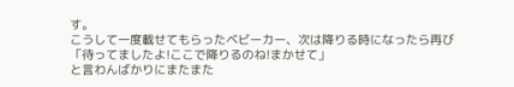す。
こうして一度載せてもらったベビーカー、次は降りる時になったら再び
「待ってましたよ!ここで降りるのね!まかせて」
と言わんばかりにまたまた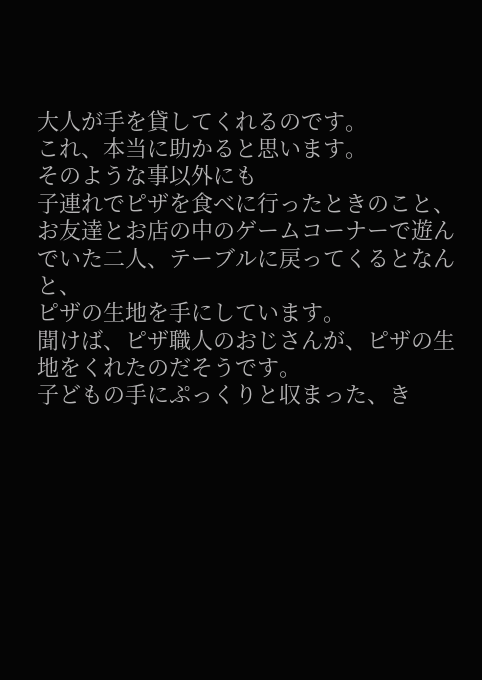大人が手を貸してくれるのです。
これ、本当に助かると思います。
そのような事以外にも
子連れでピザを食べに行ったときのこと、
お友達とお店の中のゲームコーナーで遊んでいた二人、テーブルに戻ってくるとなんと、
ピザの生地を手にしています。
聞けば、ピザ職人のおじさんが、ピザの生地をくれたのだそうです。
子どもの手にぷっくりと収まった、き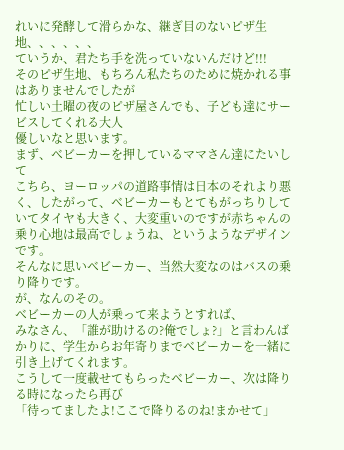れいに発酵して滑らかな、継ぎ目のないピザ生地、、、、、、
ていうか、君たち手を洗っていないんだけど!!!
そのピザ生地、もちろん私たちのために焼かれる事はありませんでしたが
忙しい土曜の夜のピザ屋さんでも、子ども達にサービスしてくれる大人
優しいなと思います。
まず、ベビーカーを押しているママさん達にたいして
こちら、ヨーロッパの道路事情は日本のそれより悪く、したがって、ベビーカーもとてもがっちりしていてタイヤも大きく、大変重いのですが赤ちゃんの乗り心地は最高でしょうね、というようなデザインです。
そんなに思いベビーカー、当然大変なのはバスの乗り降りです。
が、なんのその。
ベビーカーの人が乗って来ようとすれば、
みなさん、「誰が助けるの?俺でしょ?」と言わんばかりに、学生からお年寄りまでベビーカーを一緒に引き上げてくれます。
こうして一度載せてもらったベビーカー、次は降りる時になったら再び
「待ってましたよ!ここで降りるのね!まかせて」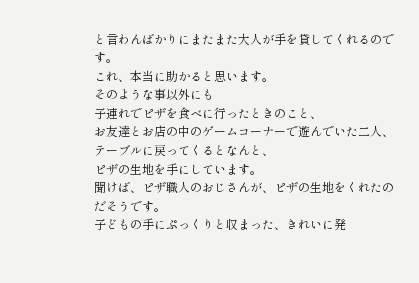と言わんばかりにまたまた大人が手を貸してくれるのです。
これ、本当に助かると思います。
そのような事以外にも
子連れでピザを食べに行ったときのこと、
お友達とお店の中のゲームコーナーで遊んでいた二人、テーブルに戻ってくるとなんと、
ピザの生地を手にしています。
聞けば、ピザ職人のおじさんが、ピザの生地をくれたのだそうです。
子どもの手にぷっくりと収まった、きれいに発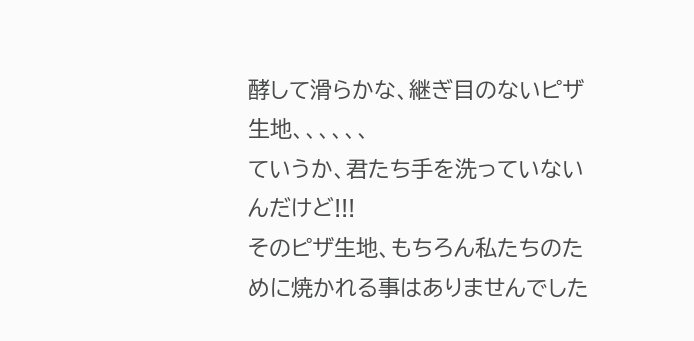酵して滑らかな、継ぎ目のないピザ生地、、、、、、
ていうか、君たち手を洗っていないんだけど!!!
そのピザ生地、もちろん私たちのために焼かれる事はありませんでした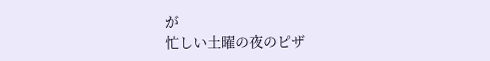が
忙しい土曜の夜のピザ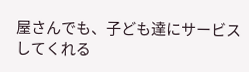屋さんでも、子ども達にサービスしてくれる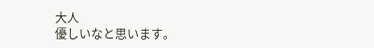大人
優しいなと思います。